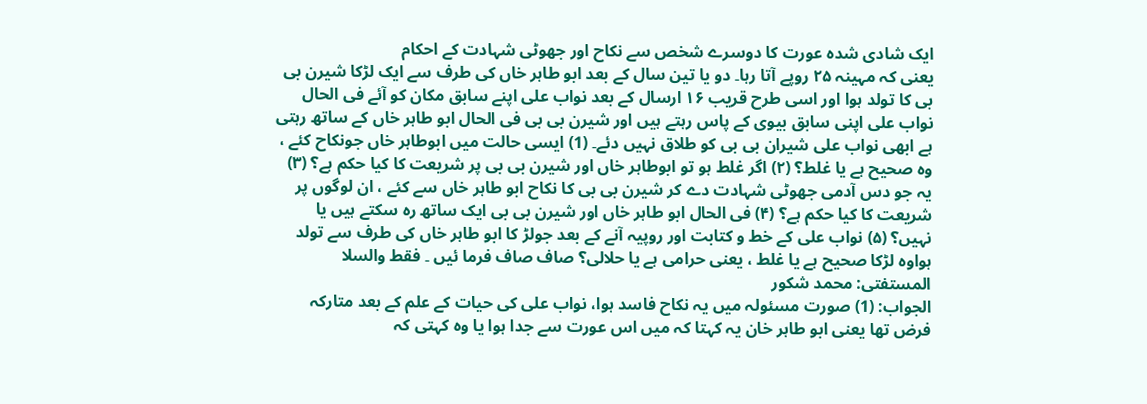ایک شادی شدہ عورت کا دوسرے شخص سے نکاح اور جھوٹی شہادت کے احکام
یعنی کہ مہینہ ۲۵ روپے آتا رہا۔ دو یا تین سال کے بعد ابو طاہر خاں کی طرف سے ایک لڑکا شیرن بی بی کا تولد ہوا اور اسی طرح قریب ۱۶ ارسال کے بعد نواب علی اپنے سابق مکان کو آئے فی الحال نواب علی اپنی سابق بیوی کے پاس رہتے ہیں اور شیرن بی بی فی الحال ابو طاہر خاں کے ساتھ رہتی ہے ابھی نواب علی شیران بی بی کو طلاق نہیں دئے۔ (1) ایسی حالت میں ابوطاہر خاں جونکاح کئے ، وہ صحیح ہے یا غلط؟ (۲) اگر غلط ہو تو ابوطاہر خاں اور شیرن بی بی پر شریعت کا کیا حکم ہے؟ (۳) یہ جو دس آدمی جھوٹی شہادت دے کر شیرن بی بی کا نکاح ابو طاہر خاں سے کئے ، ان لوگوں پر شریعت کا کیا حکم ہے؟ (۴) فی الحال ابو طاہر خاں اور شیرن بی بی ایک ساتھ رہ سکتے ہیں یا نہیں؟ (۵) نواب علی کے خط و کتابت اور روپیہ آنے کے بعد جولڑ کا ابو طاہر خاں کی طرف سے تولد ہواوہ لڑکا صحیح ہے یا غلط ، یعنی حرامی ہے یا حلالی؟ صاف صاف فرما ئیں ۔ فقط والسلا المستفتی: محمد شکور
الجواب: (1) صورت مسئولہ میں یہ نکاح فاسد ہوا، نواب علی کی حیات کے علم کے بعد متارکہ فرض تھا یعنی ابو طاہر خان یہ کہتا کہ میں اس عورت سے جدا ہوا یا وہ کہتی کہ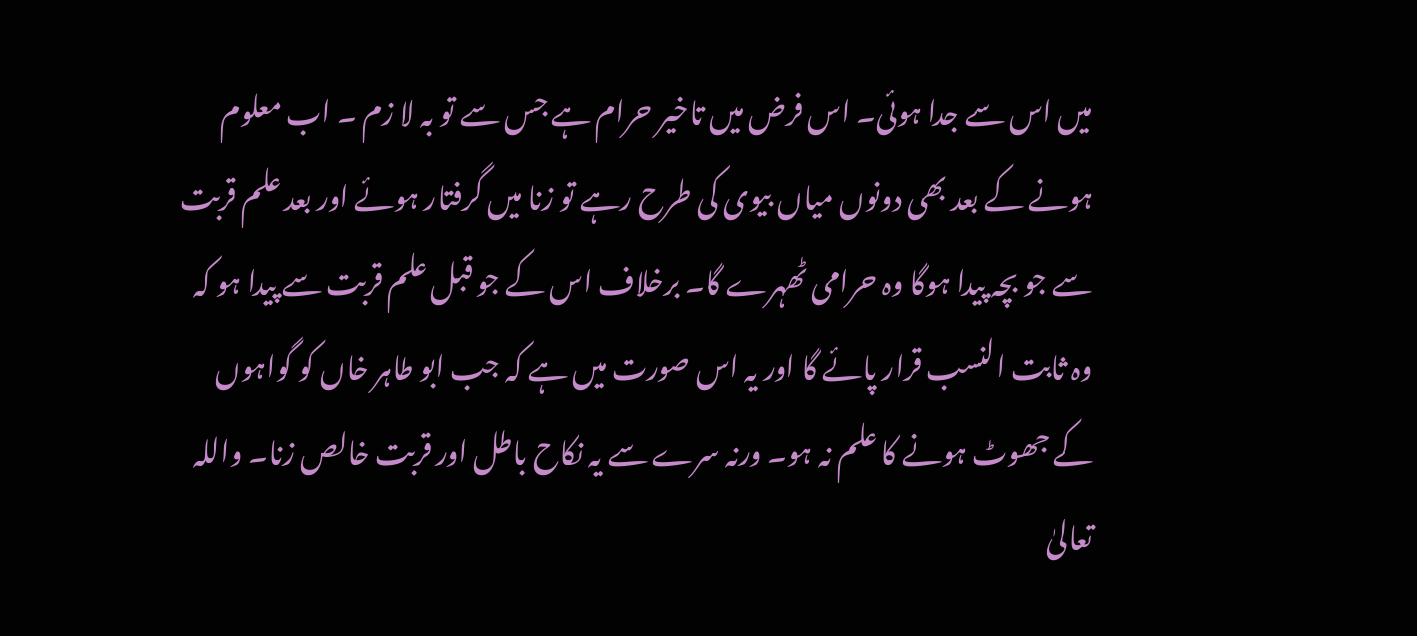میں اس سے جدا ہوئی۔ اس فرض میں تاخیر حرام ہے جس سے تو بہ لا زم ۔ اب معلوم ہونے کے بعد بھی دونوں میاں بیوی کی طرح رہے تو زنا میں گرفتار ہوئے اور بعد علم قربت سے جو بچہ پیدا ہوگا وہ حرامی ٹھہرے گا۔ برخلاف اس کے جو قبل علم قربت سے پیدا ہو کہ وہ ثابت النسب قرار پائے گا اور یہ اس صورت میں ہے کہ جب ابو طاہر خاں کو گواہوں کے جھوٹ ہونے کا علم نہ ہو۔ ورنہ سرے سے یہ نکاح باطل اور قربت خالص زنا۔ واللہ تعالیٰ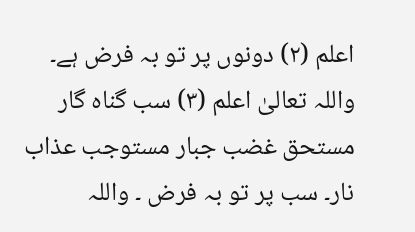اعلم (۲) دونوں پر تو بہ فرض ہے۔ واللہ تعالیٰ اعلم (۳) سب گناہ گار مستحق غضب جبار مستوجب عذاب نار۔ سب پر تو بہ فرض ۔ واللہ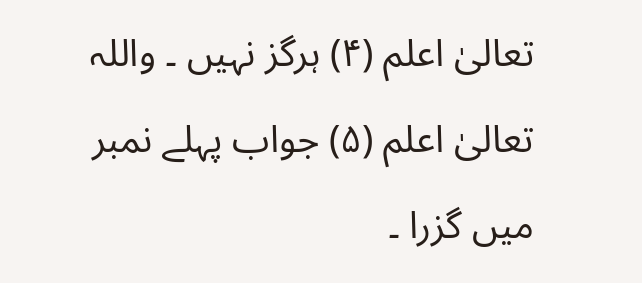تعالیٰ اعلم (۴) ہرگز نہیں ۔ واللہ تعالیٰ اعلم (۵) جواب پہلے نمبر میں گزرا ۔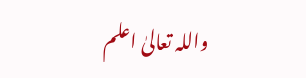واللہ تعالیٰ اعلم